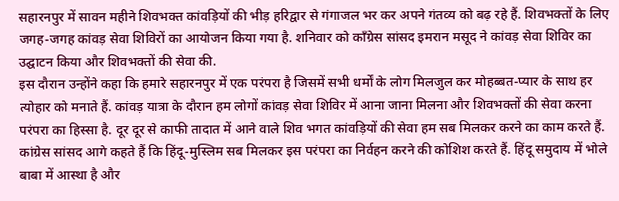सहारनपुर में सावन महीने शिवभक्त कांवड़ियों की भीड़ हरिद्वार से गंगाजल भर कर अपने गंतव्य को बढ़ रहे हैं. शिवभक्तों के लिए जगह-जगह कांवड़ सेवा शिविरों का आयोजन किया गया है. शनिवार को कॉंग्रेस सांसद इमरान मसूद ने कांवड़ सेवा शिविर का उद्घाटन किया और शिवभक्तों की सेवा की.
इस दौरान उन्होंने कहा कि हमारे सहारनपुर में एक परंपरा है जिसमें सभी धर्मों के लोग मिलजुल कर मोहब्बत-प्यार के साथ हर त्योहार को मनाते हैं. कांवड़ यात्रा के दौरान हम लोगों कांवड़ सेवा शिविर में आना जाना मिलना और शिवभक्तों की सेवा करना परंपरा का हिस्सा है. दूर दूर से काफी तादात में आने वाले शिव भगत कांवड़ियों की सेवा हम सब मिलकर करने का काम करते हैं.
कांग्रेस सांसद आगे कहते हैं कि हिंदू-मुस्लिम सब मिलकर इस परंपरा का निर्वहन करने की कोशिश करते हैं. हिंदू समुदाय में भोले बाबा में आस्था है और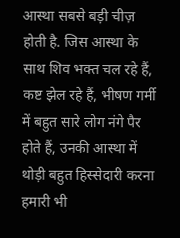आस्था सबसे बड़ी चीज़ होती है. जिस आस्था के साथ शिव भक्त चल रहे हैं, कष्ट झेल रहे हैं, भीषण गर्मी में बहुत सारे लोग नंगे पैर होते हैं, उनकी आस्था में थोड़ी बहुत हिस्सेदारी करना हमारी भी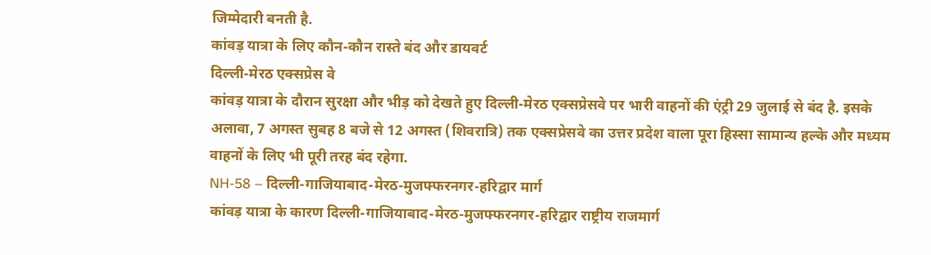जिम्मेदारी बनती है.
कांवड़ यात्रा के लिए कौन-कौन रास्ते बंद और डायवर्ट
दिल्ली-मेरठ एक्सप्रेस वे
कांवड़ यात्रा के दौरान सुरक्षा और भीड़ को देखते हुए दिल्ली-मेरठ एक्सप्रेसवे पर भारी वाहनों की एंट्री 29 जुलाई से बंद है. इसके अलावा, 7 अगस्त सुबह 8 बजे से 12 अगस्त (शिवरात्रि) तक एक्सप्रेसवे का उत्तर प्रदेश वाला पूरा हिस्सा सामान्य हल्के और मध्यम वाहनों के लिए भी पूरी तरह बंद रहेगा.
NH-58 – दिल्ली-गाजियाबाद-मेरठ-मुजफ्फरनगर-हरिद्वार मार्ग
कांवड़ यात्रा के कारण दिल्ली-गाजियाबाद-मेरठ-मुजफ्फरनगर-हरिद्वार राष्ट्रीय राजमार्ग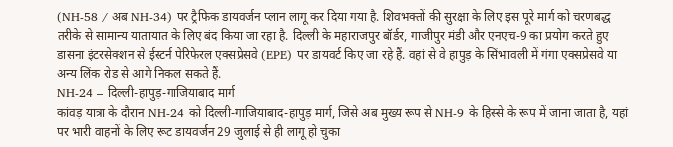(NH-58 / अब NH-34) पर ट्रैफिक डायवर्जन प्लान लागू कर दिया गया है. शिवभक्तों की सुरक्षा के लिए इस पूरे मार्ग को चरणबद्ध तरीके से सामान्य यातायात के लिए बंद किया जा रहा है. दिल्ली के महाराजपुर बॉर्डर, गाजीपुर मंडी और एनएच-9 का प्रयोग करते हुए डासना इंटरसेक्शन से ईस्टर्न पेरिफेरल एक्सप्रेसवे (EPE) पर डायवर्ट किए जा रहे हैं. वहां से वे हापुड़ के सिंभावली में गंगा एक्सप्रेसवे या अन्य लिंक रोड से आगे निकल सकते हैं.
NH-24 – दिल्ली-हापुड़-गाजियाबाद मार्ग
कांवड़ यात्रा के दौरान NH-24 को दिल्ली-गाजियाबाद-हापुड़ मार्ग, जिसे अब मुख्य रूप से NH-9 के हिस्से के रूप में जाना जाता है, यहां पर भारी वाहनों के लिए रूट डायवर्जन 29 जुलाई से ही लागू हो चुका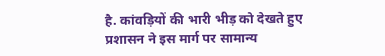है. कांवड़ियों की भारी भीड़ को देखते हुए प्रशासन ने इस मार्ग पर सामान्य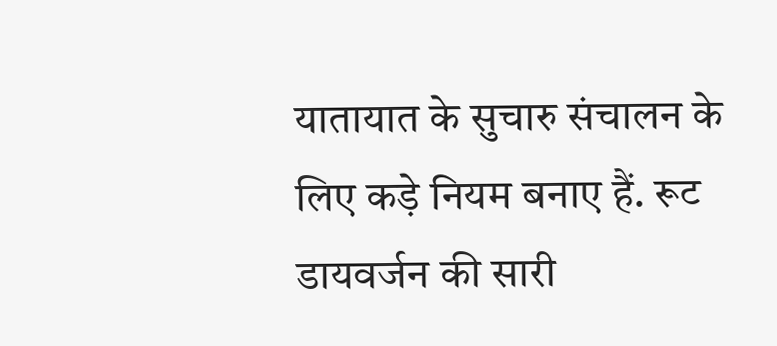यातायात के सुचारु संचालन के लिए कड़े नियम बनाए हैं. रूट डायवर्जन की सारी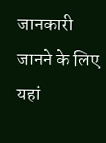जानकारी जानने के लिए यहां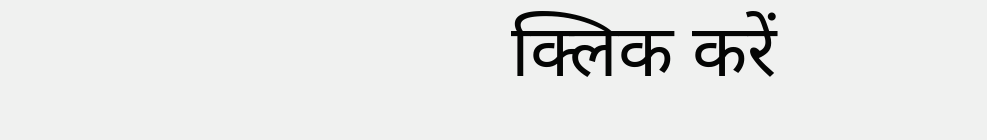क्लिक करें